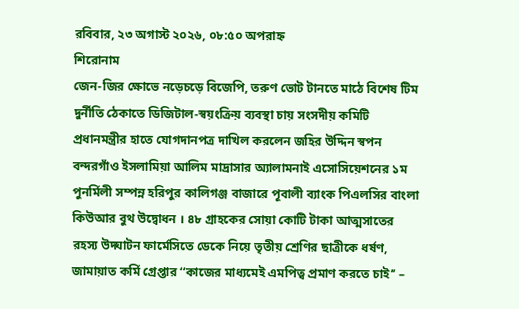রবিবার, ২৩ অগাস্ট ২০২৬, ০৮:৫০ অপরাহ্ন
শিরোনাম
জেন-জির ক্ষোভে নড়েচড়ে বিজেপি, তরুণ ভোট টানতে মাঠে বিশেষ টিম দুর্নীতি ঠেকাতে ডিজিটাল-স্বয়ংক্রিয় ব্যবস্থা চায় সংসদীয় কমিটি প্রধানমন্ত্রীর হাতে যোগদানপত্র দাখিল করলেন জহির উদ্দিন স্বপন বন্দরগাঁও ইসলামিয়া আলিম মাদ্রাসার অ্যালামনাই এসোসিয়েশনের ১ম পুনর্মিলী সম্পন্ন হরিপুর কালিগঞ্জ বাজারে পূবালী ব্যাংক পিএলসির বাংলা কিউআর বুথ উদ্বোধন । ৪৮ গ্রাহকের সোয়া কোটি টাকা আত্মসাতের রহস্য উদ্ঘাটন ফার্মেসিতে ডেকে নিয়ে তৃতীয় শ্রেণির ছাত্রীকে ধর্ষণ, জামায়াত কর্মি গ্রেপ্তার ‘‘কাজের মাধ্যমেই এমপিত্ব প্রমাণ করতে চাই’’ –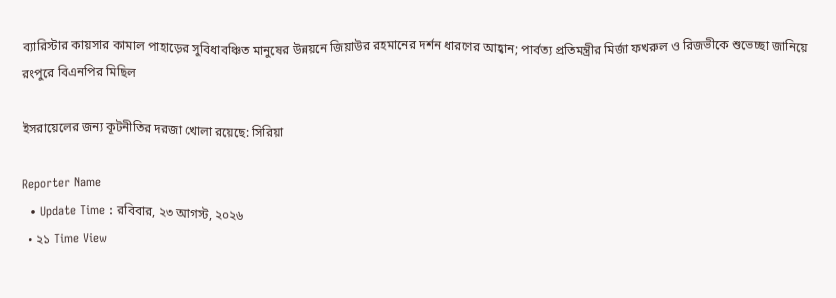ব্যারিস্টার কায়সার কামাল পাহাড়ের সুবিধাবঞ্চিত মানুষের উন্নয়নে জিয়াউর রহমানের দর্শন ধারণের আহ্বান; পার্বত্য প্রতিমন্ত্রীর মির্জা ফখরুল ও রিজভীকে শুভেচ্ছা জানিয়ে রংপুরে বিএনপির মিছিল

ইসরায়েলের জন্য কূটনীতির দরজা খোলা রয়েছে: সিরিয়া

Reporter Name
  • Update Time : রবিবার, ২৩ আগস্ট, ২০২৬
  • ২১ Time View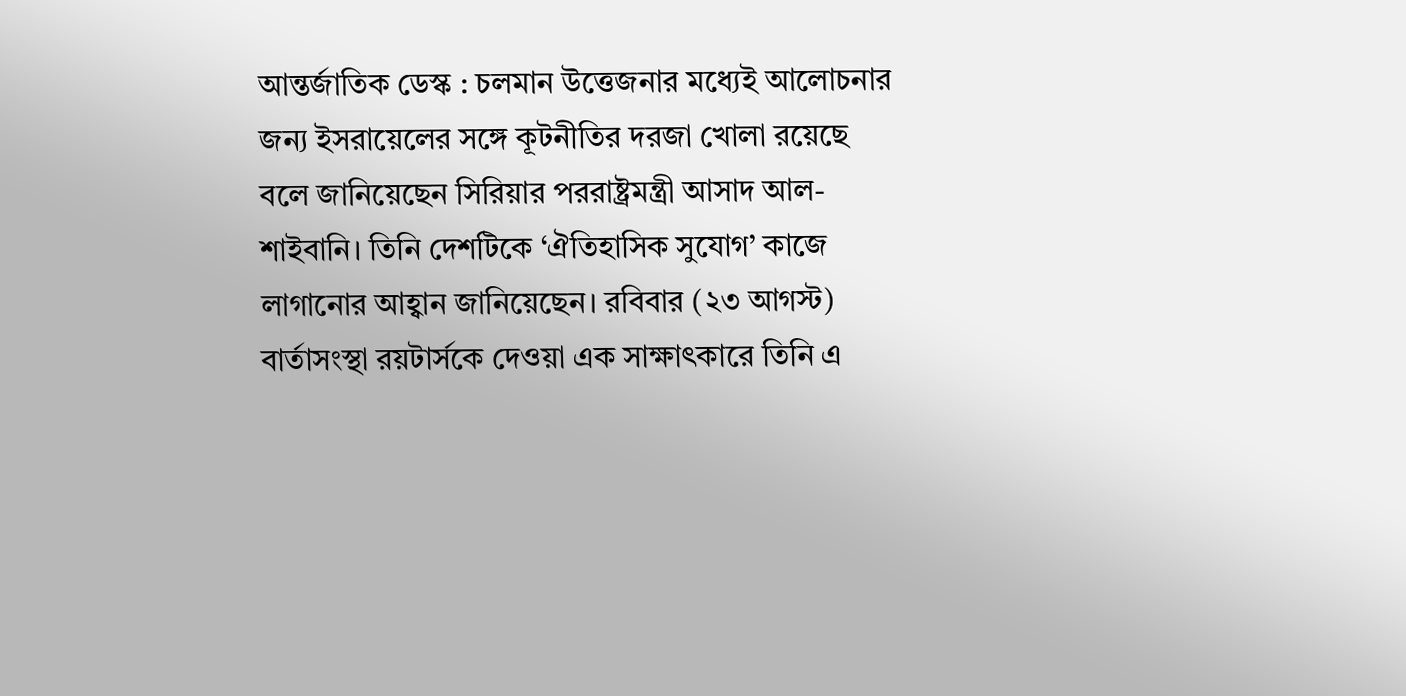আন্তর্জাতিক ডেস্ক : চলমান উত্তেজনার মধ্যেই আলোচনার জন্য ইসরায়েলের সঙ্গে কূটনীতির দরজা খোলা রয়েছে বলে জানিয়েছেন সিরিয়ার পররাষ্ট্রমন্ত্রী আসাদ আল-শাইবানি। তিনি দেশটিকে ‘ঐতিহাসিক সুযোগ’ কাজে লাগানোর আহ্বান জানিয়েছেন। রবিবার (২৩ আগস্ট) বার্তাসংস্থা রয়টার্সকে দেওয়া এক সাক্ষাৎকারে তিনি এ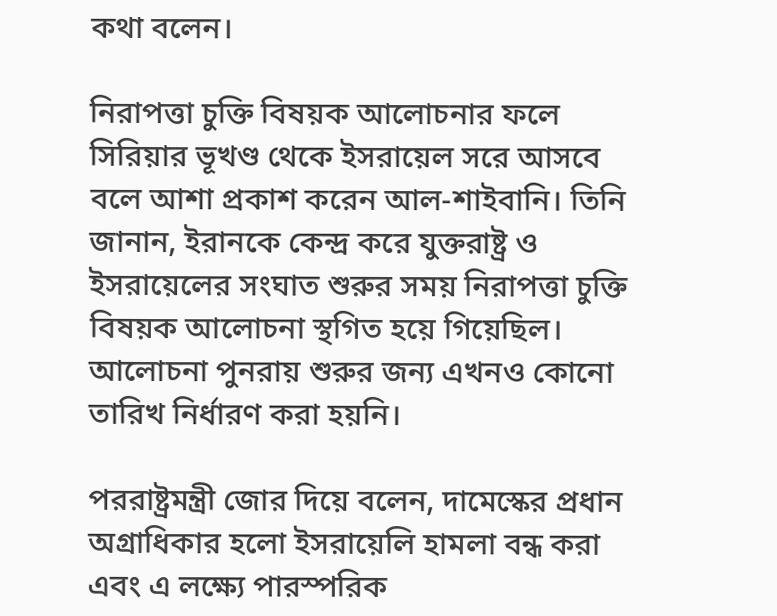কথা বলেন।

নিরাপত্তা চুক্তি বিষয়ক আলোচনার ফলে সিরিয়ার ভূখণ্ড থেকে ইসরায়েল সরে আসবে বলে আশা প্রকাশ করেন আল-শাইবানি। তিনি জানান, ইরানকে কেন্দ্র করে যুক্তরাষ্ট্র ও ইসরায়েলের সংঘাত শুরুর সময় নিরাপত্তা চুক্তি বিষয়ক আলোচনা স্থগিত হয়ে গিয়েছিল। আলোচনা পুনরায় শুরুর জন্য এখনও কোনো তারিখ নির্ধারণ করা হয়নি।

পররাষ্ট্রমন্ত্রী জোর দিয়ে বলেন, দামেস্কের প্রধান অগ্রাধিকার হলো ইসরায়েলি হামলা বন্ধ করা এবং এ লক্ষ্যে পারস্পরিক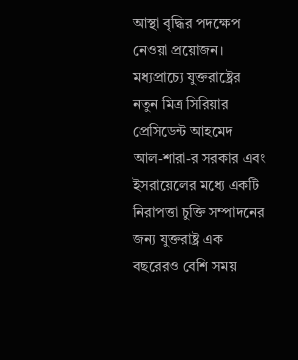আস্থা বৃদ্ধির পদক্ষেপ নেওয়া প্রয়োজন। মধ্যপ্রাচ্যে যুক্তরাষ্ট্রের নতুন মিত্র সিরিয়ার প্রেসিডেন্ট আহমেদ আল-শারা-র সরকার এবং ইসরায়েলের মধ্যে একটি নিরাপত্তা চুক্তি সম্পাদনের জন্য যুক্তরাষ্ট্র এক বছরেরও বেশি সময়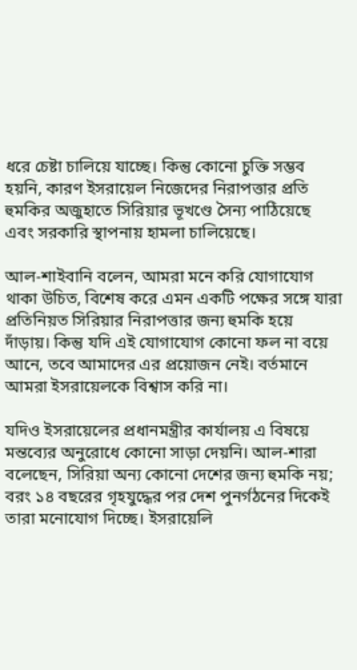ধরে চেষ্টা চালিয়ে যাচ্ছে। কিন্তু কোনো চুক্তি সম্ভব হয়নি, কারণ ইসরায়েল নিজেদের নিরাপত্তার প্রতি হুমকির অজুহাতে সিরিয়ার ভূখণ্ডে সৈন্য পাঠিয়েছে এবং সরকারি স্থাপনায় হামলা চালিয়েছে।

আল-শাইবানি বলেন, আমরা মনে করি যোগাযোগ থাকা উচিত, বিশেষ করে এমন একটি পক্ষের সঙ্গে যারা প্রতিনিয়ত সিরিয়ার নিরাপত্তার জন্য হুমকি হয়ে দাঁড়ায়। কিন্তু যদি এই যোগাযোগ কোনো ফল না বয়ে আনে, তবে আমাদের এর প্রয়োজন নেই। বর্তমানে আমরা ইসরায়েলকে বিশ্বাস করি না।

যদিও ইসরায়েলের প্রধানমন্ত্রীর কার্যালয় এ বিষয়ে মন্তব্যের অনুরোধে কোনো সাড়া দেয়নি। আল-শারা বলেছেন, সিরিয়া অন্য কোনো দেশের জন্য হুমকি নয়; বরং ১৪ বছরের গৃহযুদ্ধের পর দেশ পুনর্গঠনের দিকেই তারা মনোযোগ দিচ্ছে। ইসরায়েলি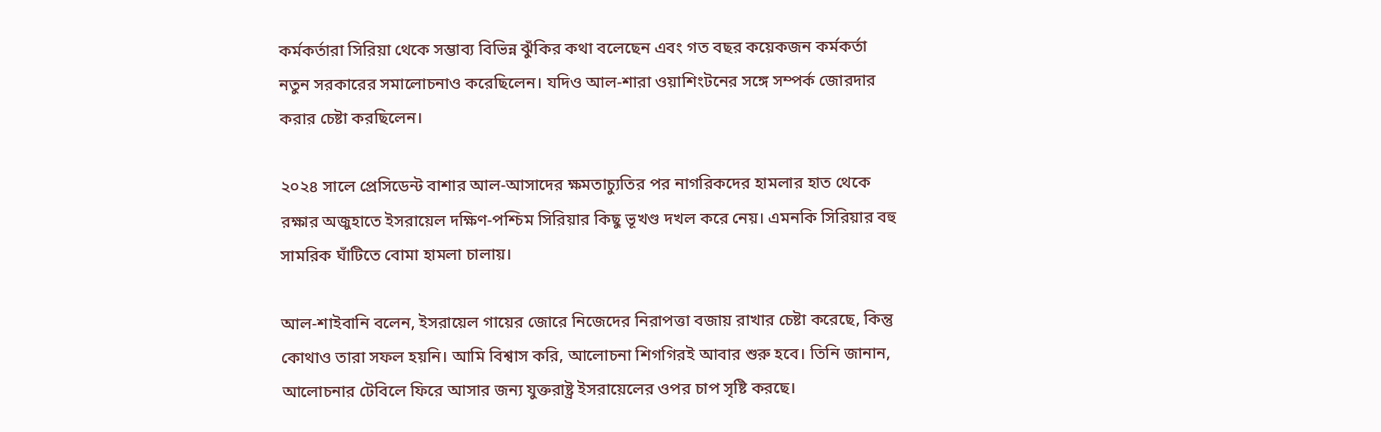কর্মকর্তারা সিরিয়া থেকে সম্ভাব্য বিভিন্ন ঝুঁকির কথা বলেছেন এবং গত বছর কয়েকজন কর্মকর্তা নতুন সরকারের সমালোচনাও করেছিলেন। যদিও আল-শারা ওয়াশিংটনের সঙ্গে সম্পর্ক জোরদার করার চেষ্টা করছিলেন।

২০২৪ সালে প্রেসিডেন্ট বাশার আল-আসাদের ক্ষমতাচ্যুতির পর নাগরিকদের হামলার হাত থেকে রক্ষার অজুহাতে ইসরায়েল দক্ষিণ-পশ্চিম সিরিয়ার কিছু ভূখণ্ড দখল করে নেয়। এমনকি সিরিয়ার বহু সামরিক ঘাঁটিতে বোমা হামলা চালায়।

আল-শাইবানি বলেন, ইসরায়েল গায়ের জোরে নিজেদের নিরাপত্তা বজায় রাখার চেষ্টা করেছে, কিন্তু কোথাও তারা সফল হয়নি। আমি বিশ্বাস করি, আলোচনা শিগগিরই আবার শুরু হবে। তিনি জানান, আলোচনার টেবিলে ফিরে আসার জন্য যুক্তরাষ্ট্র ইসরায়েলের ওপর চাপ সৃষ্টি করছে।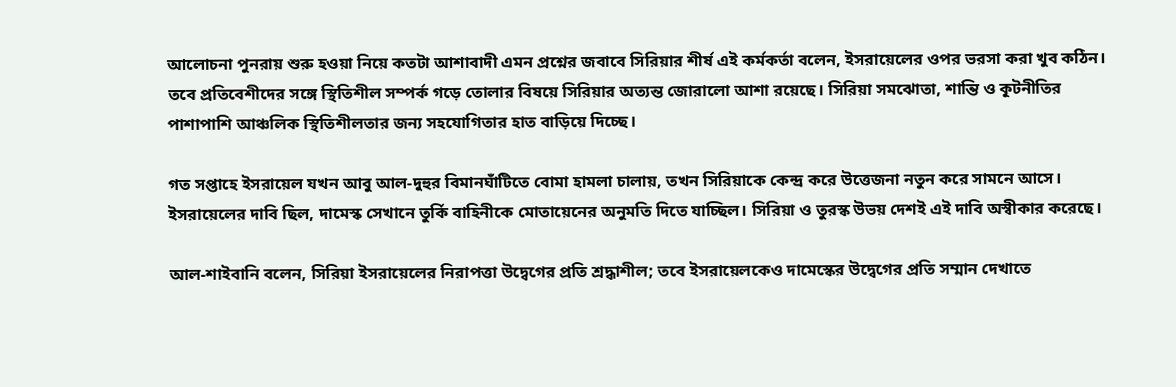আলোচনা পুনরায় শুরু হওয়া নিয়ে কতটা আশাবাদী এমন প্রশ্নের জবাবে সিরিয়ার শীর্ষ এই কর্মকর্তা বলেন, ইসরায়েলের ওপর ভরসা করা খুব কঠিন। তবে প্রতিবেশীদের সঙ্গে স্থিতিশীল সম্পর্ক গড়ে তোলার বিষয়ে সিরিয়ার অত্যন্ত জোরালো আশা রয়েছে। সিরিয়া সমঝোতা, শান্তি ও কূটনীতির পাশাপাশি আঞ্চলিক স্থিতিশীলতার জন্য সহযোগিতার হাত বাড়িয়ে দিচ্ছে।

গত সপ্তাহে ইসরায়েল যখন আবু আল-দুহুর বিমানঘাঁটিতে বোমা হামলা চালায়, তখন সিরিয়াকে কেন্দ্র করে উত্তেজনা নতুন করে সামনে আসে। ইসরায়েলের দাবি ছিল, দামেস্ক সেখানে তুর্কি বাহিনীকে মোতায়েনের অনুমতি দিতে যাচ্ছিল। সিরিয়া ও তুরস্ক উভয় দেশই এই দাবি অস্বীকার করেছে।

আল-শাইবানি বলেন, সিরিয়া ইসরায়েলের নিরাপত্তা উদ্বেগের প্রতি শ্রদ্ধাশীল; তবে ইসরায়েলকেও দামেস্কের উদ্বেগের প্রতি সম্মান দেখাতে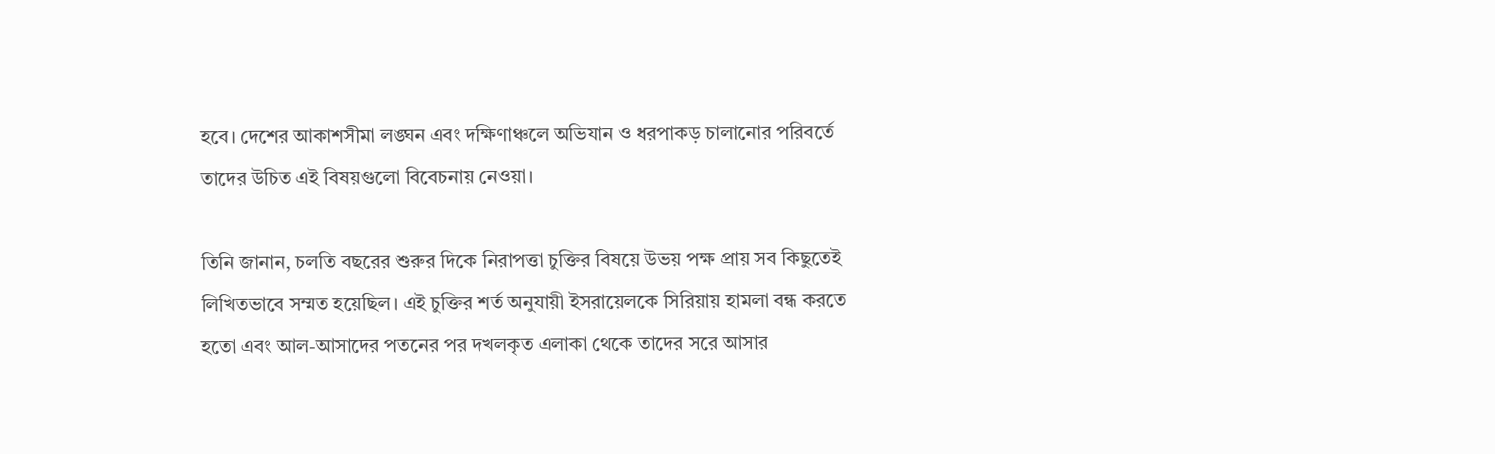হবে। দেশের আকাশসীমা লঙ্ঘন এবং দক্ষিণাঞ্চলে অভিযান ও ধরপাকড় চালানোর পরিবর্তে তাদের উচিত এই বিষয়গুলো বিবেচনায় নেওয়া।

তিনি জানান, চলতি বছরের শুরুর দিকে নিরাপত্তা চুক্তির বিষয়ে উভয় পক্ষ প্রায় সব কিছুতেই লিখিতভাবে সম্মত হয়েছিল। এই চুক্তির শর্ত অনুযায়ী ইসরায়েলকে সিরিয়ায় হামলা বন্ধ করতে হতো এবং আল-আসাদের পতনের পর দখলকৃত এলাকা থেকে তাদের সরে আসার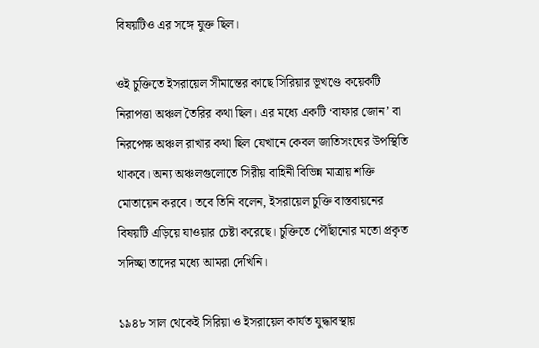বিষয়টিও এর সঙ্গে যুক্ত ছিল।

ওই চুক্তিতে ইসরায়েল সীমান্তের কাছে সিরিয়ার ভূখণ্ডে কয়েকটি নিরাপত্তা অঞ্চল তৈরির কথা ছিল। এর মধ্যে একটি ‘বাফার জোন’ বা নিরপেক্ষ অঞ্চল রাখার কথা ছিল যেখানে কেবল জাতিসংঘের উপস্থিতি থাকবে। অন্য অঞ্চলগুলোতে সিরীয় বাহিনী বিভিন্ন মাত্রায় শক্তি মোতায়েন করবে। তবে তিনি বলেন, ইসরায়েল চুক্তি বাস্তবায়নের বিষয়টি এড়িয়ে যাওয়ার চেষ্টা করেছে। চুক্তিতে পৌঁছানোর মতো প্রকৃত সদিচ্ছা তাদের মধ্যে আমরা দেখিনি।

১৯৪৮ সাল থেকেই সিরিয়া ও ইসরায়েল কার্যত যুদ্ধাবস্থায়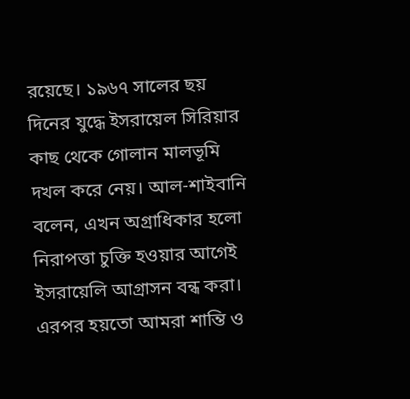রয়েছে। ১৯৬৭ সালের ছয় দিনের যুদ্ধে ইসরায়েল সিরিয়ার কাছ থেকে গোলান মালভূমি দখল করে নেয়। আল-শাইবানি বলেন, এখন অগ্রাধিকার হলো নিরাপত্তা চুক্তি হওয়ার আগেই ইসরায়েলি আগ্রাসন বন্ধ করা। এরপর হয়তো আমরা শান্তি ও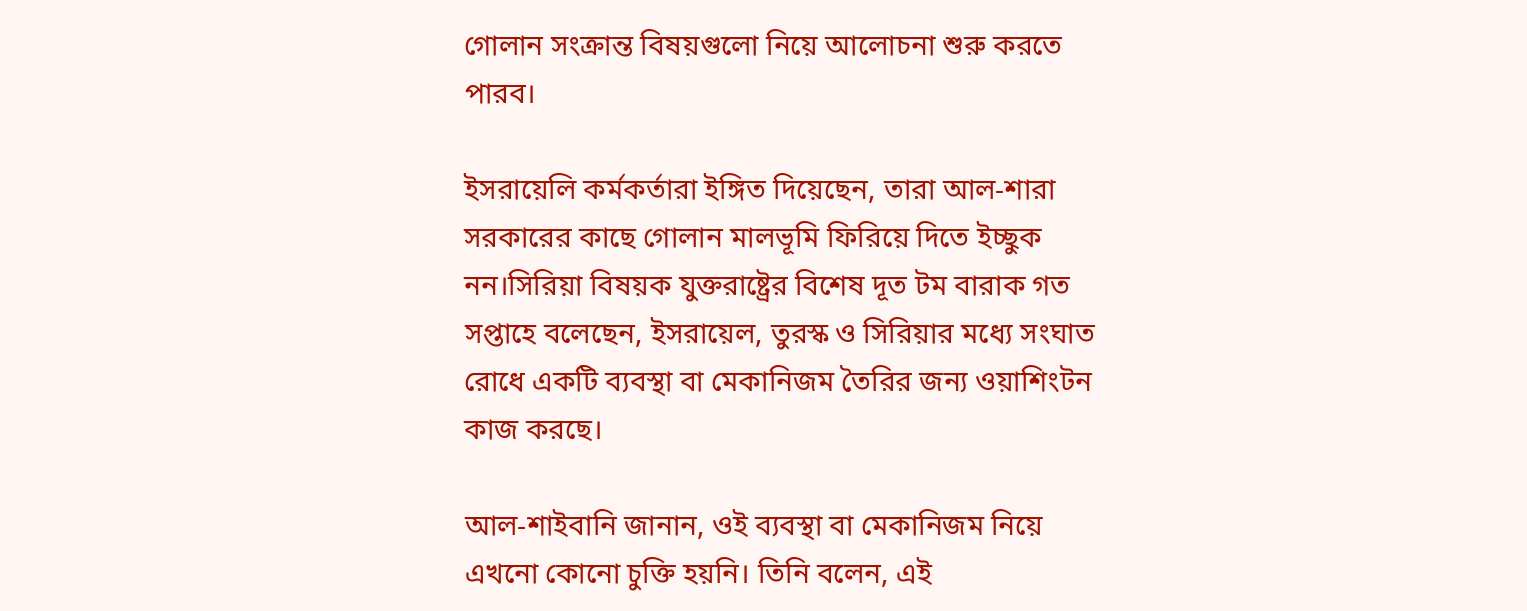গোলান সংক্রান্ত বিষয়গুলো নিয়ে আলোচনা শুরু করতে পারব।

ইসরায়েলি কর্মকর্তারা ইঙ্গিত দিয়েছেন, তারা আল-শারা সরকারের কাছে গোলান মালভূমি ফিরিয়ে দিতে ইচ্ছুক নন।সিরিয়া বিষয়ক যুক্তরাষ্ট্রের বিশেষ দূত টম বারাক গত সপ্তাহে বলেছেন, ইসরায়েল, তুরস্ক ও সিরিয়ার মধ্যে সংঘাত রোধে একটি ব্যবস্থা বা মেকানিজম তৈরির জন্য ওয়াশিংটন কাজ করছে।

আল-শাইবানি জানান, ওই ব্যবস্থা বা মেকানিজম নিয়ে এখনো কোনো চুক্তি হয়নি। তিনি বলেন, এই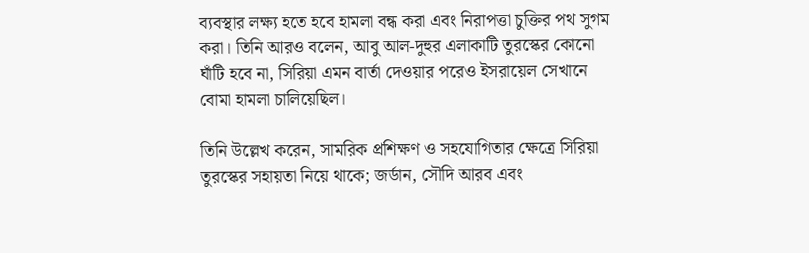ব্যবস্থার লক্ষ্য হতে হবে হামলা বন্ধ করা এবং নিরাপত্তা চুক্তির পথ সুগম করা। তিনি আরও বলেন, আবু আল-দুহুর এলাকাটি তুরস্কের কোনো ঘাঁটি হবে না, সিরিয়া এমন বার্তা দেওয়ার পরেও ইসরায়েল সেখানে বোমা হামলা চালিয়েছিল।

তিনি উল্লেখ করেন, সামরিক প্রশিক্ষণ ও সহযোগিতার ক্ষেত্রে সিরিয়া তুরস্কের সহায়তা নিয়ে থাকে; জর্ডান, সৌদি আরব এবং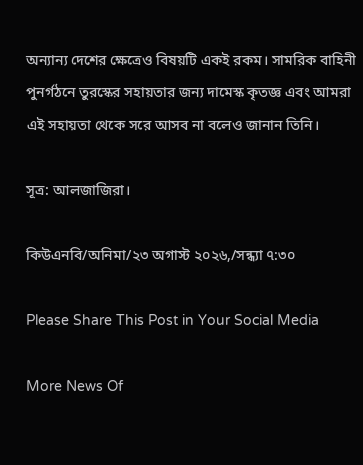অন্যান্য দেশের ক্ষেত্রেও বিষয়টি একই রকম। সামরিক বাহিনী পুনর্গঠনে তুরস্কের সহায়তার জন্য দামেস্ক কৃতজ্ঞ এবং আমরা এই সহায়তা থেকে সরে আসব না বলেও জানান তিনি।

সূত্র: আলজাজিরা।

কিউএনবি/অনিমা/২৩ অগাস্ট ২০২৬,/সন্ধ্যা ৭:৩০

Please Share This Post in Your Social Media

More News Of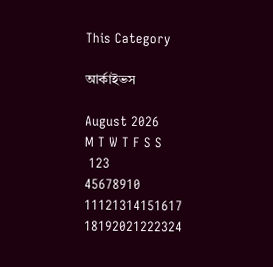This Category

আর্কাইভস

August 2026
M T W T F S S
 123
45678910
11121314151617
18192021222324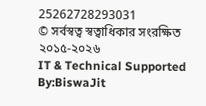25262728293031
© সর্বস্বত্ব স্বত্বাধিকার সংরক্ষিত ২০১৫-২০২৬
IT & Technical Supported By:BiswaJit